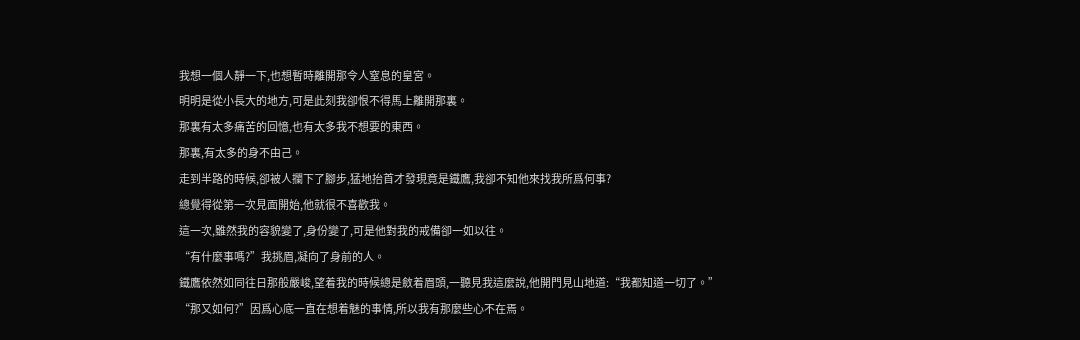我想一個人靜一下,也想暫時離開那令人窒息的皇宮。
明明是從小長大的地方,可是此刻我卻恨不得馬上離開那裏。
那裏有太多痛苦的回憶,也有太多我不想要的東西。
那裏,有太多的身不由己。
走到半路的時候,卻被人攔下了腳步,猛地抬首才發現竟是鐵鷹,我卻不知他來找我所爲何事?
總覺得從第一次見面開始,他就很不喜歡我。
這一次,雖然我的容貌變了,身份變了,可是他對我的戒備卻一如以往。
“有什麼事嗎?”我挑眉,凝向了身前的人。
鐵鷹依然如同往日那般嚴峻,望着我的時候總是斂着眉頭,一聽見我這麼說,他開門見山地道:“我都知道一切了。”
“那又如何?”因爲心底一直在想着魅的事情,所以我有那麼些心不在焉。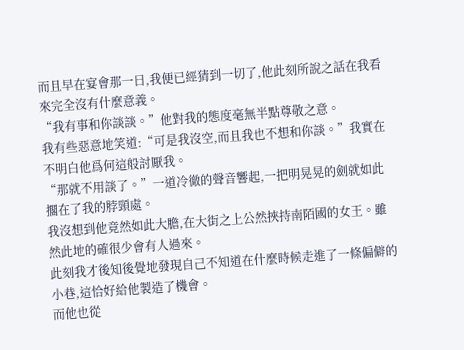而且早在宴會那一日,我便已經猜到一切了,他此刻所說之話在我看來完全沒有什麼意義。
“我有事和你談談。”他對我的態度毫無半點尊敬之意。
我有些惡意地笑道:“可是我沒空,而且我也不想和你談。”我實在不明白他爲何這般討厭我。
“那就不用談了。”一道冷徹的聲音響起,一把明晃晃的劍就如此擱在了我的脖頸處。
我沒想到他竟然如此大膽,在大街之上公然挾持南陌國的女王。雖然此地的確很少會有人過來。
此刻我才後知後覺地發現自己不知道在什麼時候走進了一條偏僻的小巷,這恰好給他製造了機會。
而他也從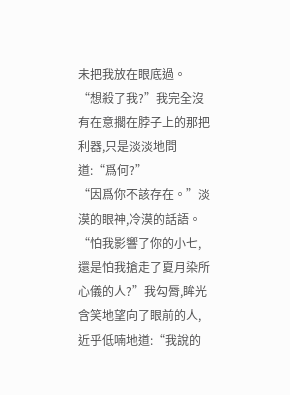未把我放在眼底過。
“想殺了我?”我完全沒有在意擱在脖子上的那把利器,只是淡淡地問道:“爲何?”
“因爲你不該存在。”淡漠的眼神,冷漠的話語。
“怕我影響了你的小七,還是怕我搶走了夏月染所心儀的人?”我勾脣,眸光含笑地望向了眼前的人,近乎低喃地道:“我說的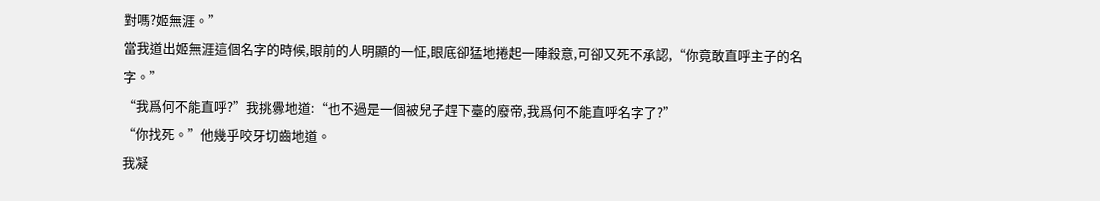對嗎?姬無涯。”
當我道出姬無涯這個名字的時候,眼前的人明顯的一怔,眼底卻猛地捲起一陣殺意,可卻又死不承認,“你竟敢直呼主子的名字。”
“我爲何不能直呼?”我挑釁地道:“也不過是一個被兒子趕下臺的廢帝,我爲何不能直呼名字了?”
“你找死。”他幾乎咬牙切齒地道。
我凝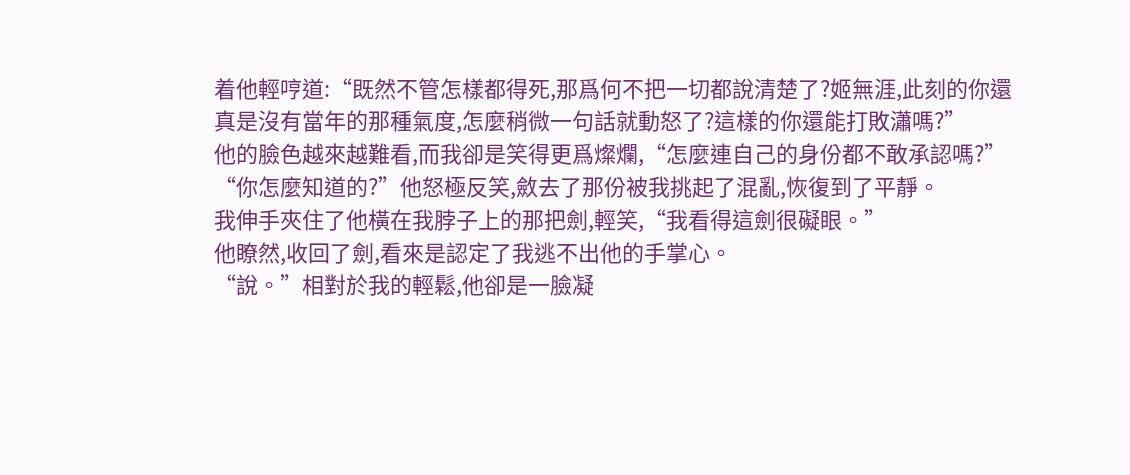着他輕哼道:“既然不管怎樣都得死,那爲何不把一切都說清楚了?姬無涯,此刻的你還真是沒有當年的那種氣度,怎麼稍微一句話就動怒了?這樣的你還能打敗瀟嗎?”
他的臉色越來越難看,而我卻是笑得更爲燦爛,“怎麼連自己的身份都不敢承認嗎?”
“你怎麼知道的?”他怒極反笑,斂去了那份被我挑起了混亂,恢復到了平靜。
我伸手夾住了他橫在我脖子上的那把劍,輕笑,“我看得這劍很礙眼。”
他瞭然,收回了劍,看來是認定了我逃不出他的手掌心。
“說。”相對於我的輕鬆,他卻是一臉凝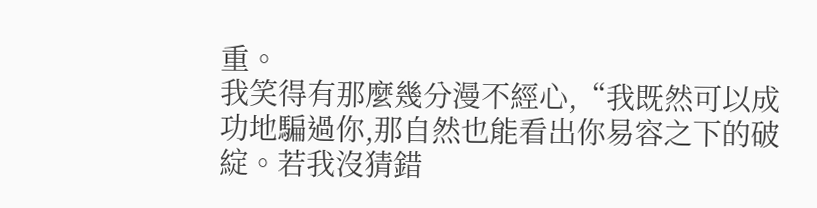重。
我笑得有那麼幾分漫不經心,“我既然可以成功地騙過你,那自然也能看出你易容之下的破綻。若我沒猜錯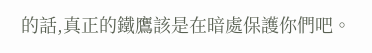的話,真正的鐵鷹該是在暗處保護你們吧。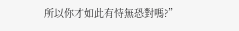所以你才如此有恃無恐對嗎?”